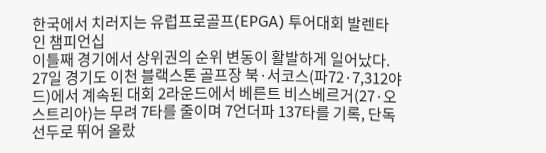한국에서 치러지는 유럽프로골프(EPGA) 투어대회 발렌타인 챔피언십
이틀째 경기에서 상위권의 순위 변동이 활발하게 일어났다.
27일 경기도 이천 블랙스톤 골프장 북·서코스(파72·7,312야드)에서 계속된 대회 2라운드에서 베른트 비스베르거(27·오스트리아)는 무려 7타를 줄이며 7언더파 137타를 기록, 단독 선두로 뛰어 올랐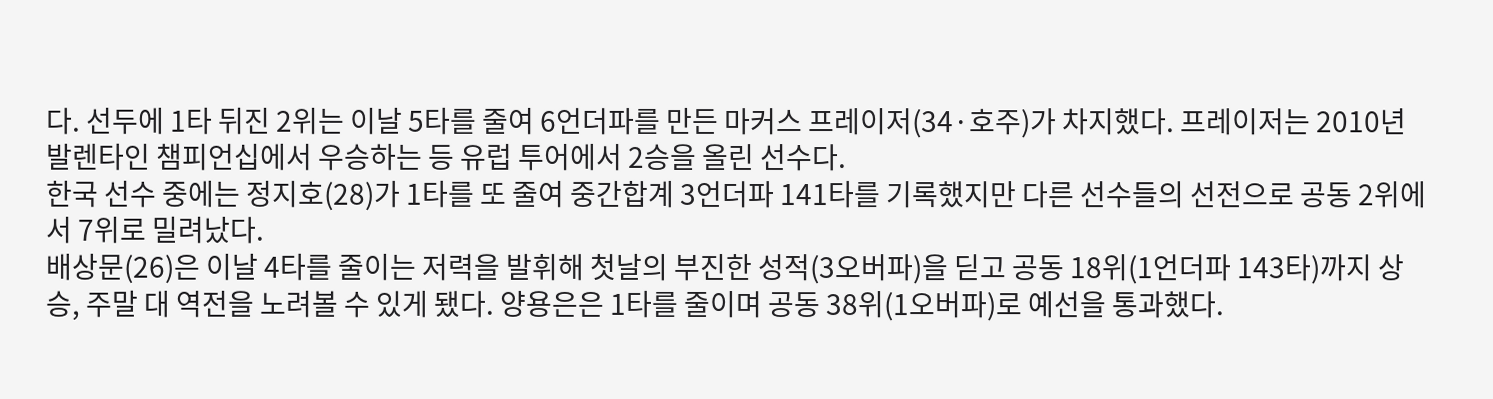다. 선두에 1타 뒤진 2위는 이날 5타를 줄여 6언더파를 만든 마커스 프레이저(34·호주)가 차지했다. 프레이저는 2010년 발렌타인 챔피언십에서 우승하는 등 유럽 투어에서 2승을 올린 선수다.
한국 선수 중에는 정지호(28)가 1타를 또 줄여 중간합계 3언더파 141타를 기록했지만 다른 선수들의 선전으로 공동 2위에서 7위로 밀려났다.
배상문(26)은 이날 4타를 줄이는 저력을 발휘해 첫날의 부진한 성적(3오버파)을 딛고 공동 18위(1언더파 143타)까지 상승, 주말 대 역전을 노려볼 수 있게 됐다. 양용은은 1타를 줄이며 공동 38위(1오버파)로 예선을 통과했다.